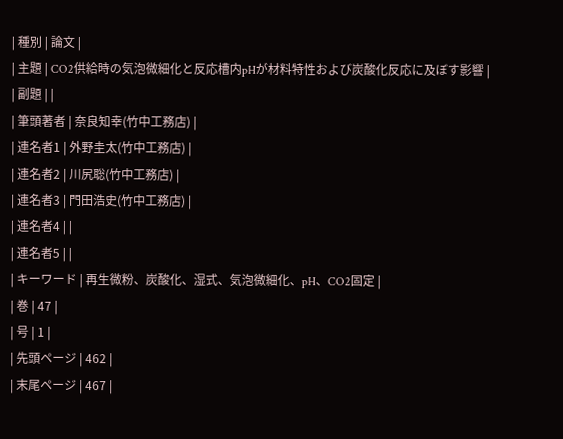| 種別 | 論文 |
| 主題 | CO2供給時の気泡微細化と反応槽内pHが材料特性および炭酸化反応に及ぼす影響 |
| 副題 | |
| 筆頭著者 | 奈良知幸(竹中工務店) |
| 連名者1 | 外野圭太(竹中工務店) |
| 連名者2 | 川尻聡(竹中工務店) |
| 連名者3 | 門田浩史(竹中工務店) |
| 連名者4 | |
| 連名者5 | |
| キーワード | 再生微粉、炭酸化、湿式、気泡微細化、pH、CO2固定 |
| 巻 | 47 |
| 号 | 1 |
| 先頭ページ | 462 |
| 末尾ページ | 467 |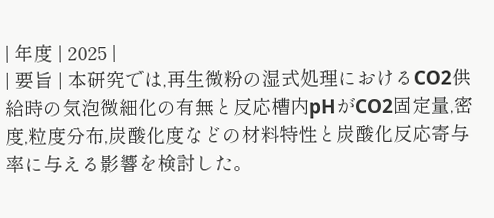| 年度 | 2025 |
| 要旨 | 本研究では,再生微粉の湿式処理におけるCO2供給時の気泡微細化の有無と反応槽内pHがCO2固定量,密度,粒度分布,炭酸化度などの材料特性と炭酸化反応寄与率に与える影響を検討した。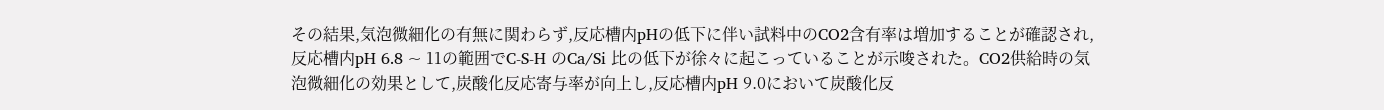その結果,気泡微細化の有無に関わらず,反応槽内pHの低下に伴い試料中のCO2含有率は増加することが確認され,反応槽内pH 6.8 ~ 11の範囲でC-S-H のCa/Si 比の低下が徐々に起こっていることが示唆された。CO2供給時の気泡微細化の効果として,炭酸化反応寄与率が向上し,反応槽内pH 9.0において炭酸化反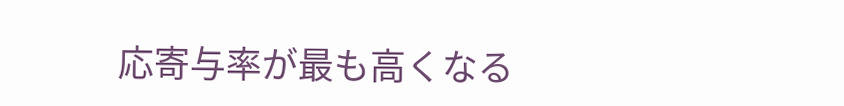応寄与率が最も高くなる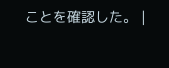ことを確認した。 |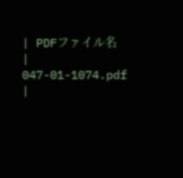| PDFファイル名 | 047-01-1074.pdf |